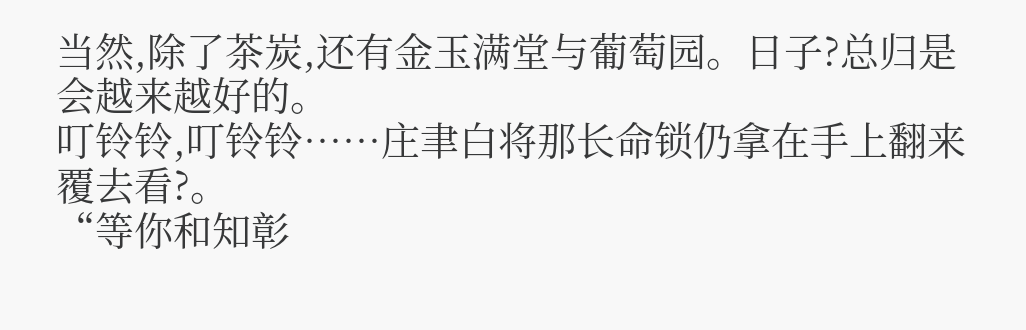当然,除了茶炭,还有金玉满堂与葡萄园。日子?总归是会越来越好的。
叮铃铃,叮铃铃……庄聿白将那长命锁仍拿在手上翻来覆去看?。
“等你和知彰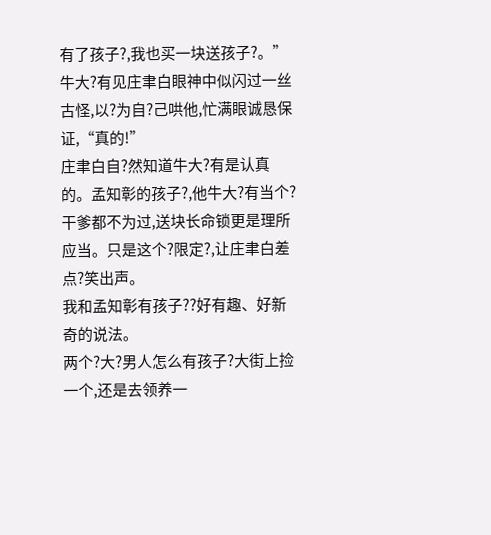有了孩子?,我也买一块送孩子?。”牛大?有见庄聿白眼神中似闪过一丝古怪,以?为自?己哄他,忙满眼诚恳保证,“真的!”
庄聿白自?然知道牛大?有是认真的。孟知彰的孩子?,他牛大?有当个?干爹都不为过,送块长命锁更是理所应当。只是这个?限定?,让庄聿白差点?笑出声。
我和孟知彰有孩子??好有趣、好新奇的说法。
两个?大?男人怎么有孩子?大街上捡一个,还是去领养一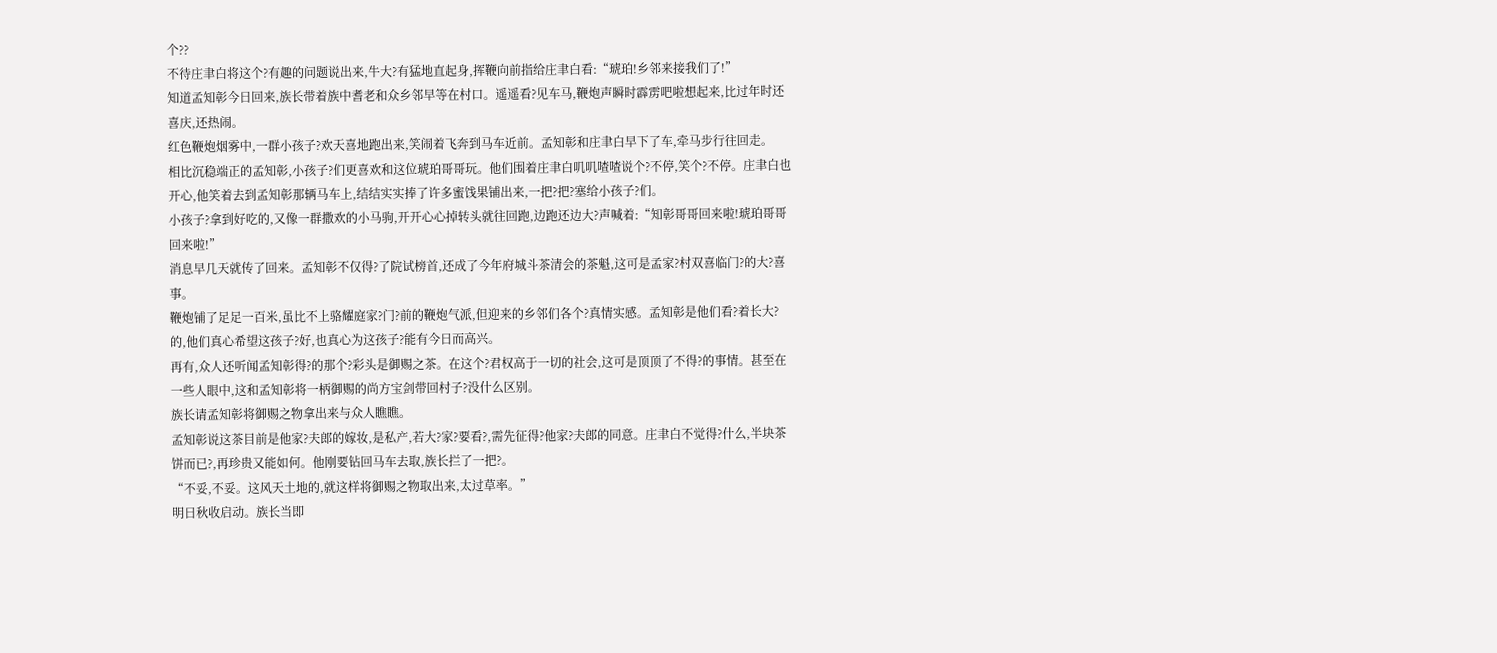个??
不待庄聿白将这个?有趣的问题说出来,牛大?有猛地直起身,挥鞭向前指给庄聿白看:“琥珀!乡邻来接我们了!”
知道孟知彰今日回来,族长带着族中耆老和众乡邻早等在村口。遥遥看?见车马,鞭炮声瞬时霹雳吧啦想起来,比过年时还喜庆,还热闹。
红色鞭炮烟雾中,一群小孩子?欢天喜地跑出来,笑闹着飞奔到马车近前。孟知彰和庄聿白早下了车,牵马步行往回走。
相比沉稳端正的孟知彰,小孩子?们更喜欢和这位琥珀哥哥玩。他们围着庄聿白叽叽喳喳说个?不停,笑个?不停。庄聿白也开心,他笑着去到孟知彰那辆马车上,结结实实捧了许多蜜饯果铺出来,一把?把?塞给小孩子?们。
小孩子?拿到好吃的,又像一群撒欢的小马驹,开开心心掉转头就往回跑,边跑还边大?声喊着:“知彰哥哥回来啦!琥珀哥哥回来啦!”
消息早几天就传了回来。孟知彰不仅得?了院试榜首,还成了今年府城斗茶清会的茶魁,这可是孟家?村双喜临门?的大?喜事。
鞭炮铺了足足一百米,虽比不上骆耀庭家?门?前的鞭炮气派,但迎来的乡邻们各个?真情实感。孟知彰是他们看?着长大?的,他们真心希望这孩子?好,也真心为这孩子?能有今日而高兴。
再有,众人还听闻孟知彰得?的那个?彩头是御赐之茶。在这个?君权高于一切的社会,这可是顶顶了不得?的事情。甚至在一些人眼中,这和孟知彰将一柄御赐的尚方宝剑带回村子?没什么区别。
族长请孟知彰将御赐之物拿出来与众人瞧瞧。
孟知彰说这茶目前是他家?夫郎的嫁妆,是私产,若大?家?要看?,需先征得?他家?夫郎的同意。庄聿白不觉得?什么,半块茶饼而已?,再珍贵又能如何。他刚要钻回马车去取,族长拦了一把?。
“不妥,不妥。这风天土地的,就这样将御赐之物取出来,太过草率。”
明日秋收启动。族长当即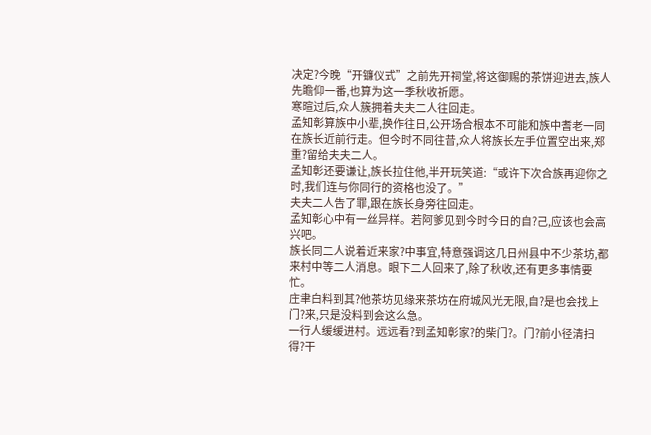决定?今晚“开镰仪式”之前先开祠堂,将这御赐的茶饼迎进去,族人先瞻仰一番,也算为这一季秋收祈愿。
寒暄过后,众人簇拥着夫夫二人往回走。
孟知彰算族中小辈,换作往日,公开场合根本不可能和族中耆老一同在族长近前行走。但今时不同往昔,众人将族长左手位置空出来,郑重?留给夫夫二人。
孟知彰还要谦让,族长拉住他,半开玩笑道:“或许下次合族再迎你之时,我们连与你同行的资格也没了。”
夫夫二人告了罪,跟在族长身旁往回走。
孟知彰心中有一丝异样。若阿爹见到今时今日的自?己,应该也会高兴吧。
族长同二人说着近来家?中事宜,特意强调这几日州县中不少茶坊,都来村中等二人消息。眼下二人回来了,除了秋收,还有更多事情要忙。
庄聿白料到其?他茶坊见缘来茶坊在府城风光无限,自?是也会找上门?来,只是没料到会这么急。
一行人缓缓进村。远远看?到孟知彰家?的柴门?。门?前小径清扫得?干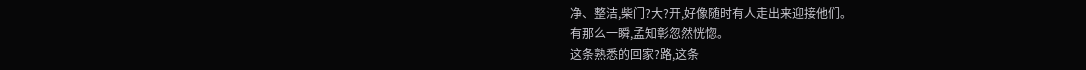净、整洁,柴门?大?开,好像随时有人走出来迎接他们。
有那么一瞬,孟知彰忽然恍惚。
这条熟悉的回家?路,这条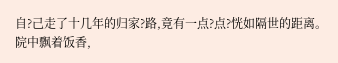自?己走了十几年的归家?路,竟有一点?点?恍如隔世的距离。
院中飘着饭香,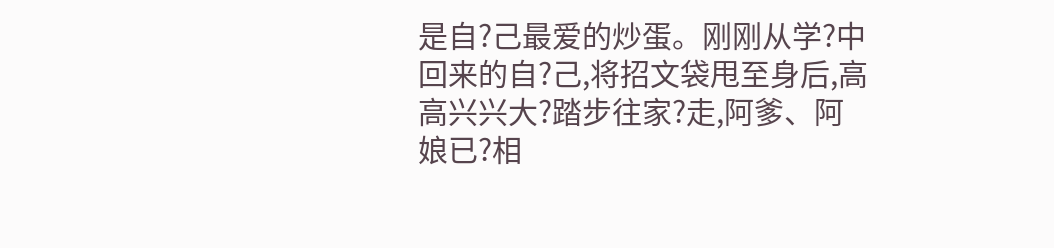是自?己最爱的炒蛋。刚刚从学?中回来的自?己,将招文袋甩至身后,高高兴兴大?踏步往家?走,阿爹、阿娘已?相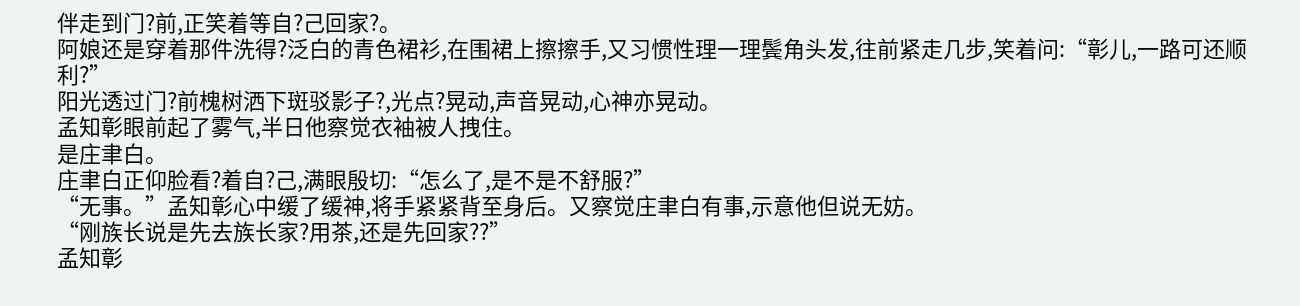伴走到门?前,正笑着等自?己回家?。
阿娘还是穿着那件洗得?泛白的青色裙衫,在围裙上擦擦手,又习惯性理一理鬓角头发,往前紧走几步,笑着问:“彰儿,一路可还顺利?”
阳光透过门?前槐树洒下斑驳影子?,光点?晃动,声音晃动,心神亦晃动。
孟知彰眼前起了雾气,半日他察觉衣袖被人拽住。
是庄聿白。
庄聿白正仰脸看?着自?己,满眼殷切:“怎么了,是不是不舒服?”
“无事。”孟知彰心中缓了缓神,将手紧紧背至身后。又察觉庄聿白有事,示意他但说无妨。
“刚族长说是先去族长家?用茶,还是先回家??”
孟知彰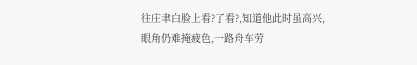往庄聿白脸上看?了看?,知道他此时虽高兴,眼角仍难掩疲色,一路舟车劳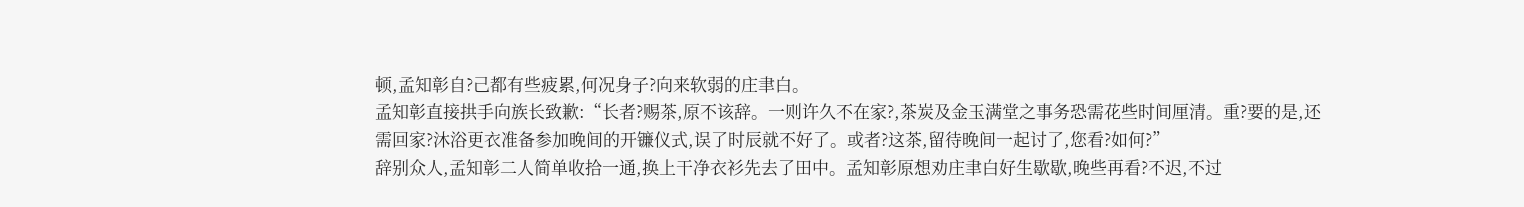顿,孟知彰自?己都有些疲累,何况身子?向来软弱的庄聿白。
孟知彰直接拱手向族长致歉:“长者?赐茶,原不该辞。一则许久不在家?,茶炭及金玉满堂之事务恐需花些时间厘清。重?要的是,还需回家?沐浴更衣准备参加晚间的开镰仪式,误了时辰就不好了。或者?这茶,留待晚间一起讨了,您看?如何?”
辞别众人,孟知彰二人简单收拾一通,换上干净衣衫先去了田中。孟知彰原想劝庄聿白好生歇歇,晚些再看?不迟,不过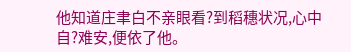他知道庄聿白不亲眼看?到稻穗状况,心中自?难安,便依了他。